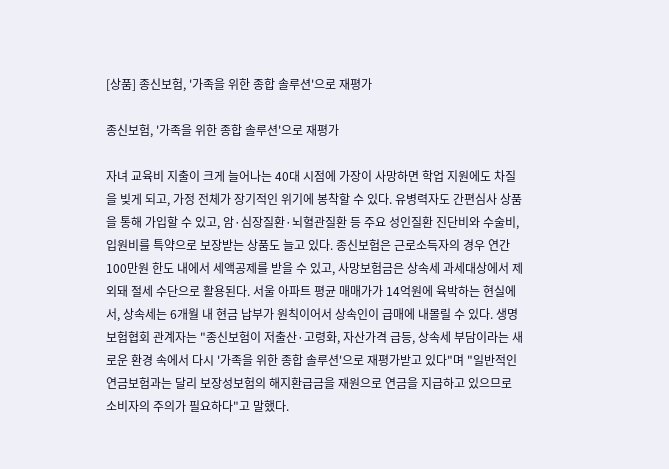[상품] 종신보험, '가족을 위한 종합 솔루션'으로 재평가

종신보험, '가족을 위한 종합 솔루션'으로 재평가

자녀 교육비 지출이 크게 늘어나는 40대 시점에 가장이 사망하면 학업 지원에도 차질을 빚게 되고, 가정 전체가 장기적인 위기에 봉착할 수 있다. 유병력자도 간편심사 상품을 통해 가입할 수 있고, 암·심장질환·뇌혈관질환 등 주요 성인질환 진단비와 수술비, 입원비를 특약으로 보장받는 상품도 늘고 있다. 종신보험은 근로소득자의 경우 연간 100만원 한도 내에서 세액공제를 받을 수 있고, 사망보험금은 상속세 과세대상에서 제외돼 절세 수단으로 활용된다. 서울 아파트 평균 매매가가 14억원에 육박하는 현실에서, 상속세는 6개월 내 현금 납부가 원칙이어서 상속인이 급매에 내몰릴 수 있다. 생명보험협회 관계자는 "종신보험이 저출산·고령화, 자산가격 급등, 상속세 부담이라는 새로운 환경 속에서 다시 '가족을 위한 종합 솔루션'으로 재평가받고 있다"며 "일반적인 연금보험과는 달리 보장성보험의 해지환급금을 재원으로 연금을 지급하고 있으므로 소비자의 주의가 필요하다"고 말했다.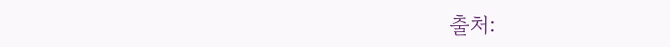출처: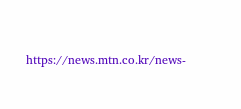https://news.mtn.co.kr/news-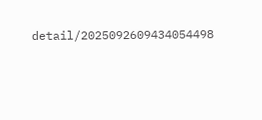detail/2025092609434054498